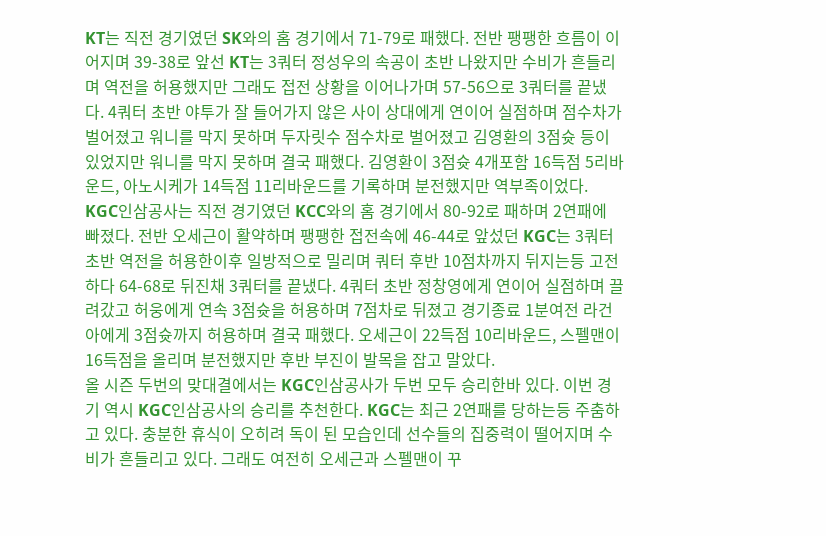KT는 직전 경기였던 SK와의 홈 경기에서 71-79로 패했다. 전반 팽팽한 흐름이 이어지며 39-38로 앞선 KT는 3쿼터 정성우의 속공이 초반 나왔지만 수비가 흔들리며 역전을 허용했지만 그래도 접전 상황을 이어나가며 57-56으로 3쿼터를 끝냈다. 4쿼터 초반 야투가 잘 들어가지 않은 사이 상대에게 연이어 실점하며 점수차가 벌어졌고 워니를 막지 못하며 두자릿수 점수차로 벌어졌고 김영환의 3점슛 등이 있었지만 워니를 막지 못하며 결국 패했다. 김영환이 3점슛 4개포함 16득점 5리바운드, 아노시케가 14득점 11리바운드를 기록하며 분전했지만 역부족이었다.
KGC인삼공사는 직전 경기였던 KCC와의 홈 경기에서 80-92로 패하며 2연패에 빠졌다. 전반 오세근이 활약하며 팽팽한 접전속에 46-44로 앞섰던 KGC는 3쿼터 초반 역전을 허용한이후 일방적으로 밀리며 쿼터 후반 10점차까지 뒤지는등 고전하다 64-68로 뒤진채 3쿼터를 끝냈다. 4쿼터 초반 정창영에게 연이어 실점하며 끌려갔고 허웅에게 연속 3점슛을 허용하며 7점차로 뒤졌고 경기종료 1분여전 라건아에게 3점슛까지 허용하며 결국 패했다. 오세근이 22득점 10리바운드, 스펠맨이 16득점을 올리며 분전했지만 후반 부진이 발목을 잡고 말았다.
올 시즌 두번의 맞대결에서는 KGC인삼공사가 두번 모두 승리한바 있다. 이번 경기 역시 KGC인삼공사의 승리를 추천한다. KGC는 최근 2연패를 당하는등 주춤하고 있다. 충분한 휴식이 오히려 독이 된 모습인데 선수들의 집중력이 떨어지며 수비가 흔들리고 있다. 그래도 여전히 오세근과 스펠맨이 꾸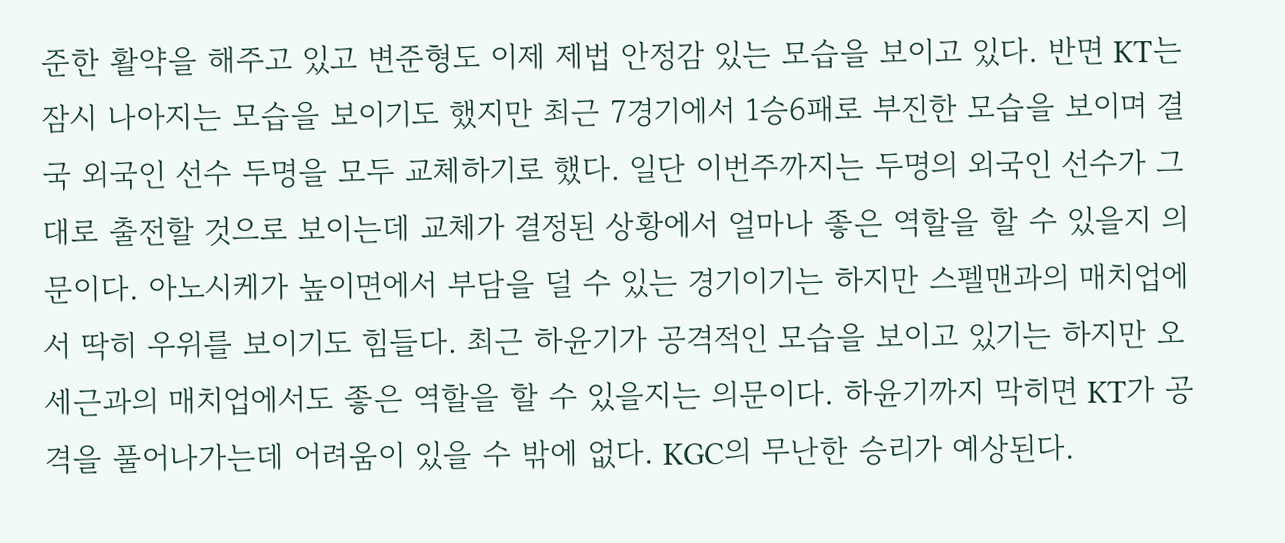준한 활약을 해주고 있고 변준형도 이제 제법 안정감 있는 모습을 보이고 있다. 반면 KT는 잠시 나아지는 모습을 보이기도 했지만 최근 7경기에서 1승6패로 부진한 모습을 보이며 결국 외국인 선수 두명을 모두 교체하기로 했다. 일단 이번주까지는 두명의 외국인 선수가 그대로 출전할 것으로 보이는데 교체가 결정된 상황에서 얼마나 좋은 역할을 할 수 있을지 의문이다. 아노시케가 높이면에서 부담을 덜 수 있는 경기이기는 하지만 스펠맨과의 매치업에서 딱히 우위를 보이기도 힘들다. 최근 하윤기가 공격적인 모습을 보이고 있기는 하지만 오세근과의 매치업에서도 좋은 역할을 할 수 있을지는 의문이다. 하윤기까지 막히면 KT가 공격을 풀어나가는데 어려움이 있을 수 밖에 없다. KGC의 무난한 승리가 예상된다.